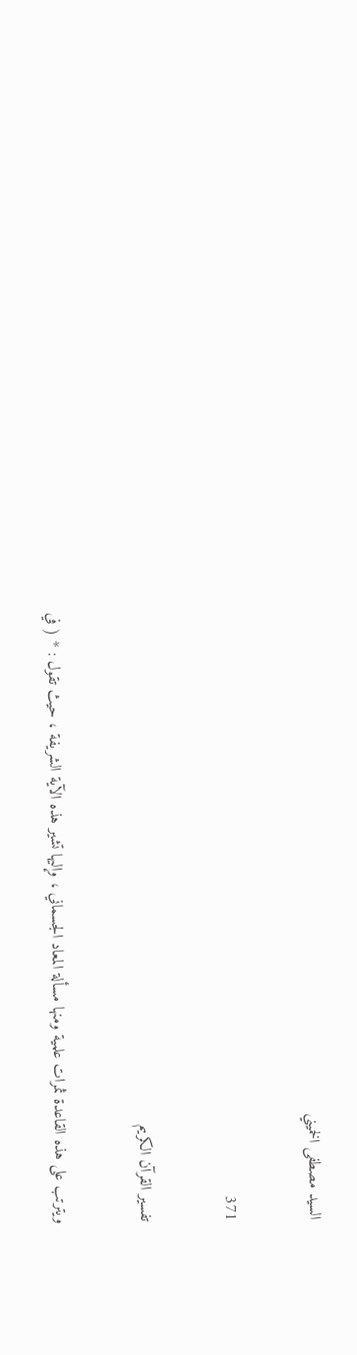السيد مصطفى الخميني

371

تفسير القرآن الكريم

ويترتب على هذه القاعدة ثمرات علمية ومنها مسألة المعاد الجسماني ، وإليها تشير هذه الآية الشريفة ، حيث تقول : * ( في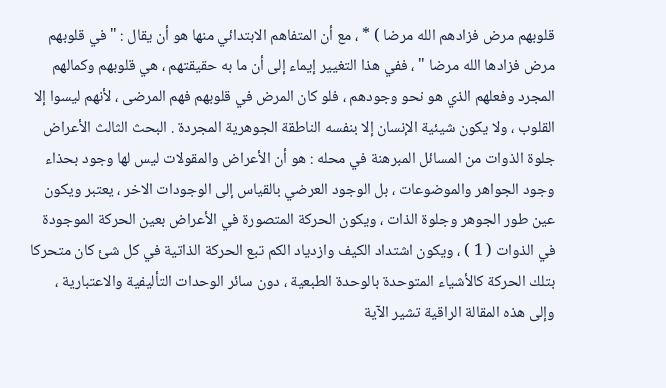قلوبهم مرض فزادهم الله مرضا ) * ، مع أن المتفاهم الابتدائي منها هو أن يقال : " في قلوبهم مرض فزادها الله مرضا " ، ففي هذا التغيير إيماء إلى أن ما به حقيقتهم ، هي قلوبهم وكمالهم المجرد وفعلهم الذي هو نحو وجودهم ، فلو كان المرض في قلوبهم فهم المرضى ، لأنهم ليسوا إلا القلوب ، ولا يكون شيئية الإنسان إلا بنفسه الناطقة الجوهرية المجردة . البحث الثالث الأعراض جلوة الذوات من المسائل المبرهنة في محله : هو أن الأعراض والمقولات ليس لها وجود بحذاء وجود الجواهر والموضوعات ، بل الوجود العرضي بالقياس إلى الوجودات الاخر ، يعتبر ويكون عين طور الجوهر وجلوة الذات ، ويكون الحركة المتصورة في الأعراض بعين الحركة الموجودة في الذوات ( 1 ) ، ويكون اشتداد الكيف وازدياد الكم تبع الحركة الذاتية في كل شئ كان متحركا بتلك الحركة كالأشياء المتوحدة بالوحدة الطبعية ، دون سائر الوحدات التأليفية والاعتبارية ، وإلى هذه المقالة الراقية تشير الآية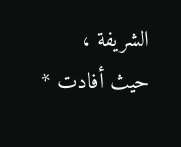الشريفة ، حيث أفادت *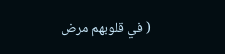( في قلوبهم مرض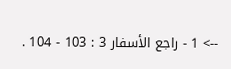--> 1 - راجع الأسفار 3 : 103 - 104 .